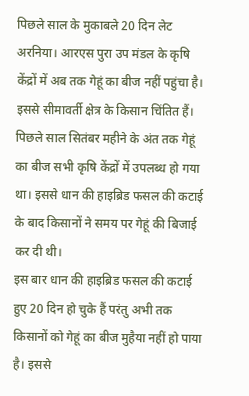पिछले साल के मुकाबले 20 दिन लेट
अरनिया। आरएस पुरा उप मंडल के कृषि केंद्रों में अब तक गेहूं का बीज नहीं पहुंचा है। इससे सीमावर्ती क्षेत्र के किसान चिंतित हैं। पिछले साल सितंबर महीने के अंत तक गेहूं का बीज सभी कृषि केंद्रों में उपलब्ध हो गया था। इससे धान की हाइब्रिड फसल की कटाई के बाद किसानों ने समय पर गेहूं की बिजाई कर दी थी।
इस बार धान की हाइब्रिड फसल की कटाई हुए 20 दिन हो चुके हैं परंतु अभी तक किसानों को गेहूं का बीज मुहैया नहीं हो पाया है। इससे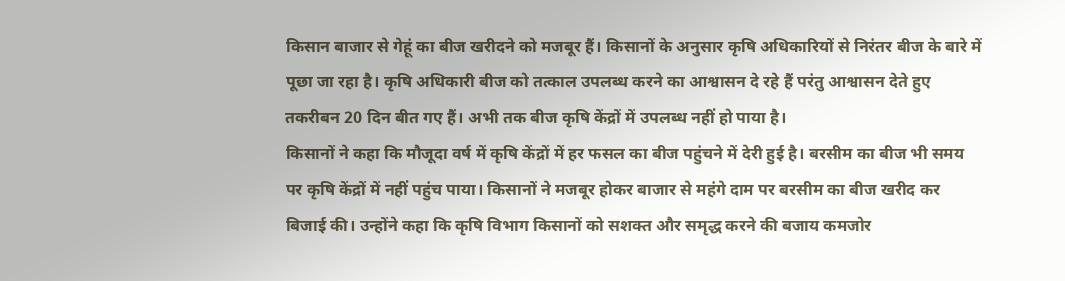किसान बाजार से गेहूं का बीज खरीदने को मजबूर हैं। किसानों के अनुसार कृषि अधिकारियों से निरंतर बीज के बारे में पूछा जा रहा है। कृषि अधिकारी बीज को तत्काल उपलब्ध करने का आश्वासन दे रहे हैं परंतु आश्वासन देते हुए तकरीबन 20 दिन बीत गए हैं। अभी तक बीज कृषि केंद्रों में उपलब्ध नहीं हो पाया है।
किसानों ने कहा कि मौजूदा वर्ष में कृषि केंद्रों में हर फसल का बीज पहुंचने में देरी हुई है। बरसीम का बीज भी समय पर कृषि केंद्रों में नहीं पहुंच पाया। किसानों ने मजबूर होकर बाजार से महंगे दाम पर बरसीम का बीज खरीद कर बिजाई की। उन्होंने कहा कि कृषि विभाग किसानों को सशक्त और समृद्ध करने की बजाय कमजोर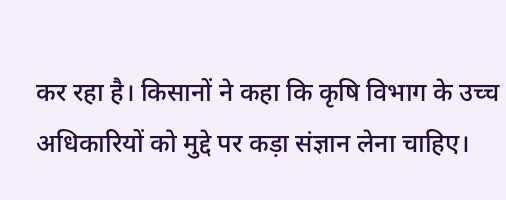कर रहा है। किसानों ने कहा कि कृषि विभाग के उच्च अधिकारियों को मुद्दे पर कड़ा संज्ञान लेना चाहिए।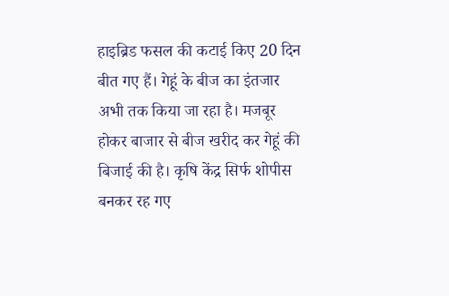हाइब्रिड फसल की कटाई किए 20 दिन बीत गए हैं। गेहूं के बीज का इंतजार अभी तक किया जा रहा है। मजबूर होकर बाजार से बीज खरीद कर गेहूं की बिजाई की है। कृषि केंद्र सिर्फ शोपीस बनकर रह गए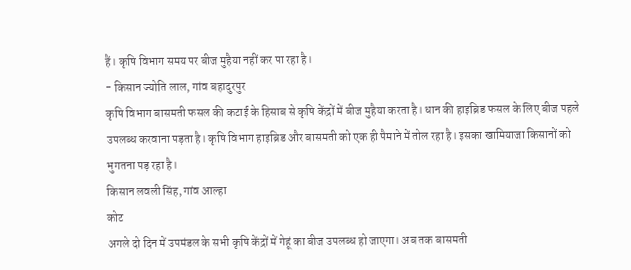हैं। कृषि विभाग समय पर बीज मुहैया नहीं कर पा रहा है।
- किसान ज्योति लाल, गांव बहादुरपुर
कृषि विभाग बासमती फसल की कटाई के हिसाब से कृषि केंद्रों में बीज मुहैया करता है। धान की हाइब्रिड फसल के लिए बीज पहले उपलब्ध करवाना पड़ता है। कृषि विभाग हाइब्रिड और बासमती को एक ही पैमाने में तोल रहा है। इसका खामियाजा किसानों को भुगतना पड़ रहा है।
किसान लवली सिंह, गांव आल्हा
कोट
अगले दो दिन में उपमंडल के सभी कृषि केंद्रों में गेहूं का बीज उपलब्ध हो जाएगा। अब तक बासमती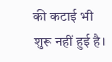की कटाई भी शुरू नहीं हुई है।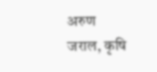अरुण जराल, कृषि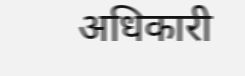अधिकारी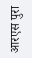आरएस पुरा